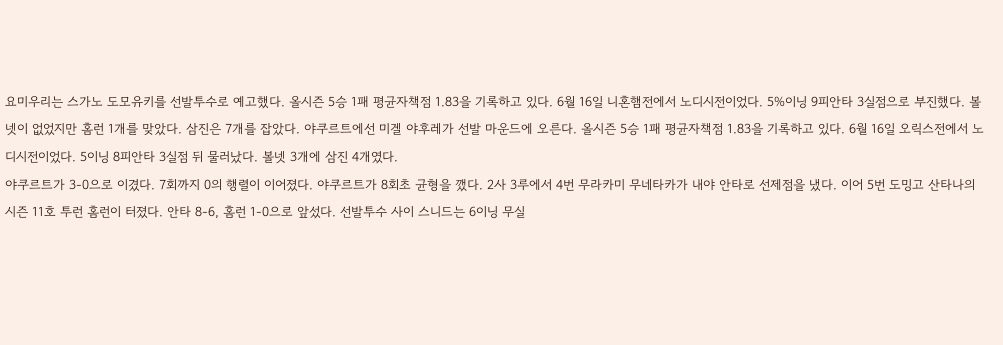요미우리는 스가노 도모유키를 선발투수로 예고했다. 올시즌 5승 1패 평균자책점 1.83을 기록하고 있다. 6월 16일 니혼햄전에서 노디시전이었다. 5%이닝 9피안타 3실점으로 부진했다. 볼넷이 없었지만 홈런 1개를 맞았다. 삼진은 7개를 잡았다. 야쿠르트에선 미겔 야후레가 선발 마운드에 오른다. 올시즌 5승 1패 평균자책점 1.83을 기록하고 있다. 6월 16일 오릭스전에서 노디시전이었다. 5이닝 8피안타 3실점 뒤 물러났다. 볼넷 3개에 삼진 4개였다.
야쿠르트가 3-0으로 이겼다. 7회까지 0의 행렬이 이어졌다. 야쿠르트가 8회초 균형을 깼다. 2사 3루에서 4번 무라카미 무네타카가 내야 안타로 선제점을 냈다. 이어 5번 도밍고 산타나의 시즌 11호 투런 홈런이 터졌다. 안타 8-6, 홈런 1-0으로 앞섰다. 선발투수 사이 스니드는 6이닝 무실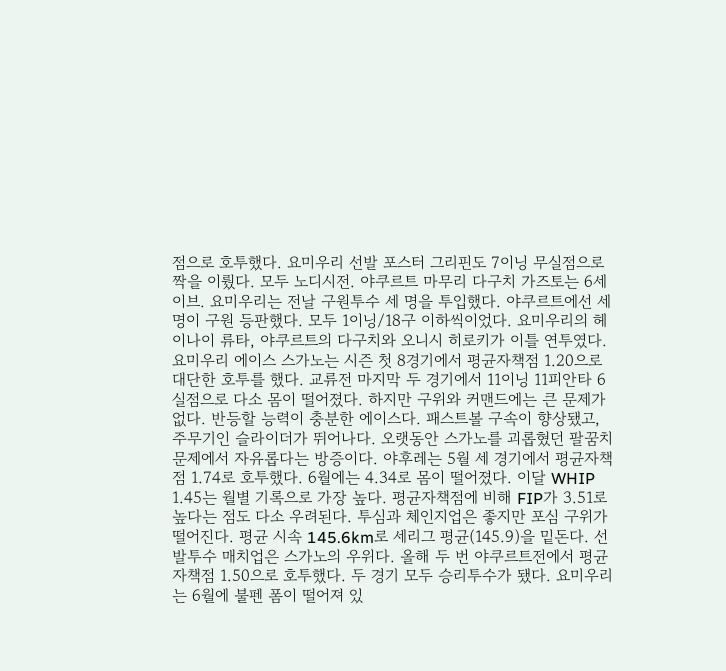점으로 호투했다. 요미우리 선발 포스터 그리핀도 7이닝 무실점으로 짝을 이뤘다. 모두 노디시전. 야쿠르트 마무리 다구치 가즈토는 6세이브. 요미우리는 전날 구원투수 세 명을 투입했다. 야쿠르트에선 세 명이 구원 등판했다. 모두 1이닝/18구 이하씩이었다. 요미우리의 헤이나이 류타, 야쿠르트의 다구치와 오니시 히로키가 이틀 연투였다.
요미우리 에이스 스가노는 시즌 첫 8경기에서 평균자책점 1.20으로 대단한 호투를 했다. 교류전 마지막 두 경기에서 11이닝 11피안타 6실점으로 다소 몸이 떨어졌다. 하지만 구위와 커맨드에는 큰 문제가 없다. 반등할 능력이 충분한 에이스다. 패스트볼 구속이 향상됐고, 주무기인 슬라이더가 뛰어나다. 오랫동안 스가노를 괴롭혔던 팔꿈치 문제에서 자유롭다는 방증이다. 야후레는 5월 세 경기에서 평균자책점 1.74로 호투했다. 6월에는 4.34로 몸이 떨어졌다. 이달 WHIP 1.45는 월별 기록으로 가장 높다. 평균자책점에 비해 FIP가 3.51로 높다는 점도 다소 우려된다. 투심과 체인지업은 좋지만 포심 구위가 떨어진다. 평균 시속 145.6km로 세리그 평균(145.9)을 밑돈다. 선발투수 매치업은 스가노의 우위다. 올해 두 번 야쿠르트전에서 평균자책점 1.50으로 호투했다. 두 경기 모두 승리투수가 됐다. 요미우리는 6월에 불펜 폼이 떨어져 있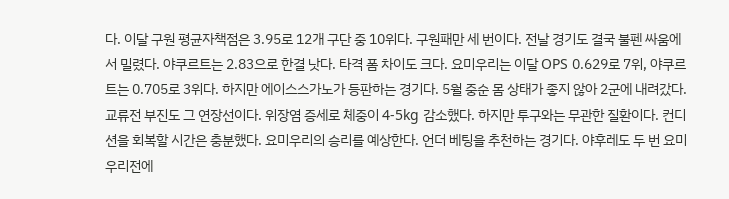다. 이달 구원 평균자책점은 3.95로 12개 구단 중 10위다. 구원패만 세 번이다. 전날 경기도 결국 불펜 싸움에서 밀렸다. 야쿠르트는 2.83으로 한결 낫다. 타격 폼 차이도 크다. 요미우리는 이달 OPS 0.629로 7위, 야쿠르트는 0.705로 3위다. 하지만 에이스스가노가 등판하는 경기다. 5월 중순 몸 상태가 좋지 않아 2군에 내려갔다. 교류전 부진도 그 연장선이다. 위장염 증세로 체중이 4-5kg 감소했다. 하지만 투구와는 무관한 질환이다. 컨디션을 회복할 시간은 충분했다. 요미우리의 승리를 예상한다. 언더 베팅을 추천하는 경기다. 야후레도 두 번 요미우리전에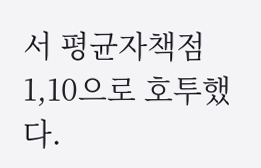서 평균자책점 1,10으로 호투했다.